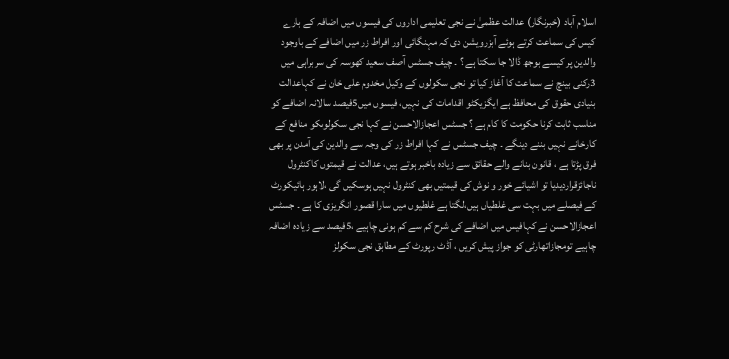اسلام آباد (خبرنگار) عدالت عظمیٰ نے نجی تعلیمی اداروں کی فیسوں میں اضافہ کے بارے کیس کی سماعت کرتے ہوئے آبزرویشن دی کہ مہنگائی اور افراط زر میں اضافے کے باوجود والدین پر کیسے بوجھ ڈالا جا سکتا ہے ؟ ۔ چیف جسٹس آصف سعید کھوسہ کی سربراہی میں 3رکنی بینچ نے سماعت کا آغاز کیا تو نجی سکولوں کے وکیل مخدوم علی خان نے کہاعدالت بنیادی حقوق کی محافظ ہے ایگزیکٹو اقدامات کی نہیں، فیسوں میں5فیصد سالانہ اضافے کو مناسب ثابت کرنا حکومت کا کام ہے ؟ جسٹس اعجازالاحسن نے کہا نجی سکولوںکو منافع کے کارخانے نہیں بننے دینگے ۔ چیف جسٹس نے کہا افراط زر کی وجہ سے والدین کی آمدن پر بھی فرق پڑتا ہے ، قانون بنانے والے حقائق سے زیادہ باخبر ہوتے ہیں، عدالت نے قیمتوں کاکنٹرول ناجائزقراردیدیا تو اشیائے خور و نوش کی قیمتیں بھی کنٹرول نہیں ہوسکیں گی ،لاہور ہائیکورٹ کے فیصلے میں بہت سی غلطیاں ہیں،لگتا ہے غلطیوں میں سارا قصور انگریزی کا ہے ۔ جسٹس اعجازالاحسن نے کہافیس میں اضافے کی شرح کم سے کم ہونی چاہیے ،5فیصد سے زیادہ اضافہ چاہیے تومجازاتھارٹی کو جواز پیش کریں ، آڈٹ رپورٹ کے مطابق نجی سکولز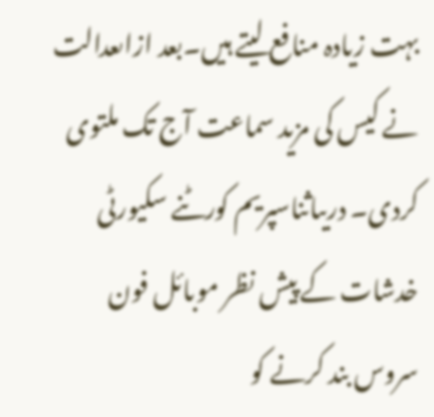بہت زیادہ منافع لیتے ہیں۔بعد ازاںعدالت نے کیس کی مزید سماعت آج تک ملتوی کردی۔ دریںاثناسپریم کورٹنے سکیورٹی خدشات کے پیش نظر موبائل فون سروس بند کرنے کو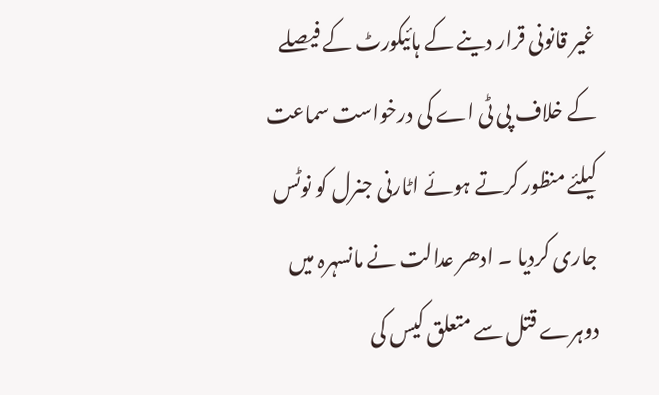غیر قانونی قرار دینے کے ہائیکورٹ کے فیصلے کے خلاف پی ٹی اے کی درخواست سماعت کیلئے منظور کرتے ہوئے اٹارنی جنرل کو نوٹس جاری کردیا ۔ ادھر عدالت نے مانسہرہ میں دوہرے قتل سے متعلق کیس کی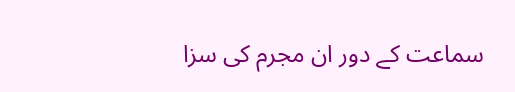سماعت کے دور ان مجرم کی سزا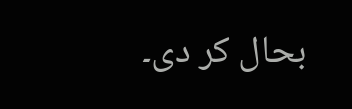بحال کر دی۔